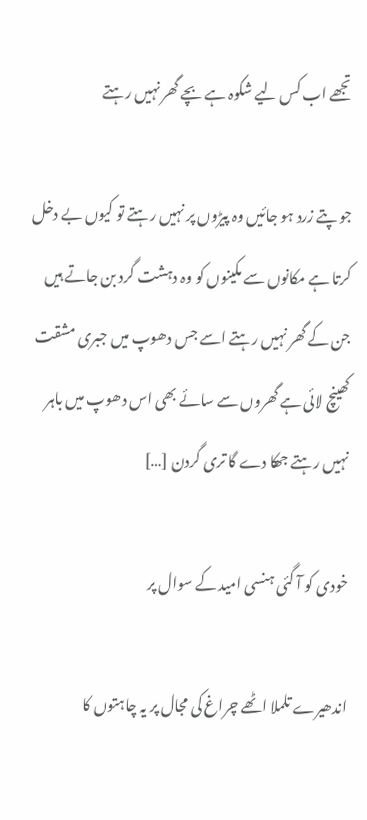تجھے اب کس لیے شکوہ ہے بچے گھر نہیں رہتے

جو پتے زرد ہو جائیں وہ پیڑوں پر نہیں رہتے تو کیوں بے دخل کرتا ہے مکانوں سے مکینوں کو وہ دہشت گرد بن جاتے ہیں جن کے گھر نہیں رہتے اسے جس دھوپ میں جبری مشقت کھینچ لائی ہے گھروں سے سائے بھی اس دھوپ میں باہر نہیں رہتے جھکا دے گا تری گردن […]

خودی کو آ گئی ہنسی امید کے سوال پر

اندھیرے تلملا اٹھے چراغ کی مجال پر یہ چاہتوں کا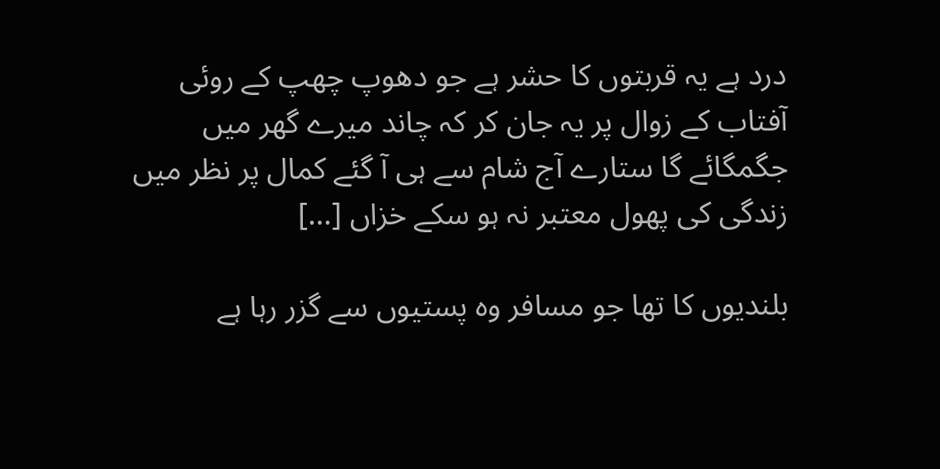درد ہے یہ قربتوں کا حشر ہے جو دھوپ چھپ کے روئی آفتاب کے زوال پر یہ جان کر کہ چاند میرے گھر میں جگمگائے گا ستارے آج شام سے ہی آ گئے کمال پر نظر میں زندگی کی پھول معتبر نہ ہو سکے خزاں […]

بلندیوں کا تھا جو مسافر وہ پستیوں سے گزر رہا ہے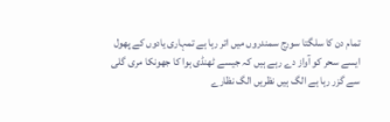تمام دن کا سلگتا سورج سمندروں میں اتر رہا ہے تمہاری یادوں کے پھول ایسے سحر کو آواز دے رہے ہیں کہ جیسے ٹھنڈی ہوا کا جھونکا مری گلی سے گزر رہا ہے الگ ہیں نظریں الگ نظارے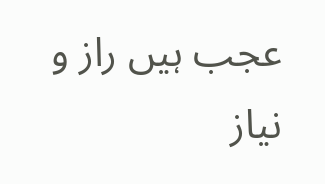عجب ہیں راز و نیاز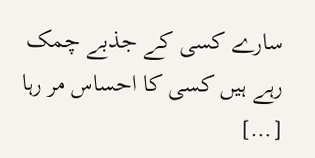سارے کسی کے جذبے چمک رہے ہیں کسی کا احساس مر رہا […]